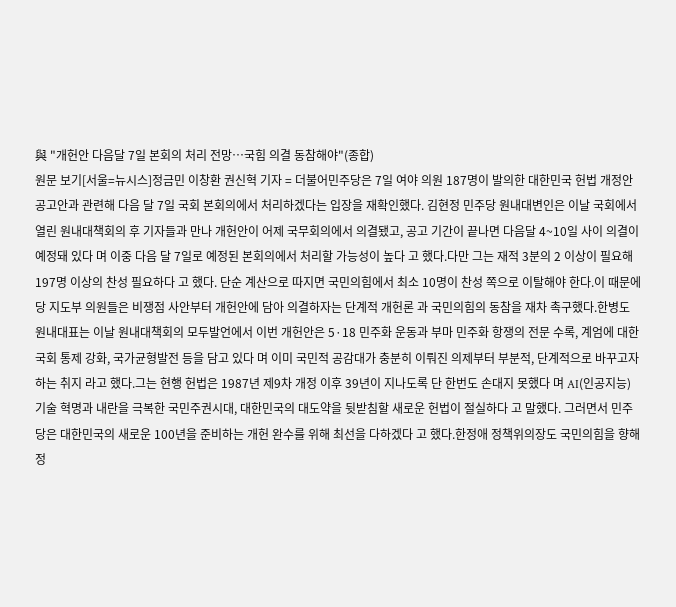與 "개헌안 다음달 7일 본회의 처리 전망…국힘 의결 동참해야"(종합)
원문 보기[서울=뉴시스]정금민 이창환 권신혁 기자 = 더불어민주당은 7일 여야 의원 187명이 발의한 대한민국 헌법 개정안 공고안과 관련해 다음 달 7일 국회 본회의에서 처리하겠다는 입장을 재확인했다. 김현정 민주당 원내대변인은 이날 국회에서 열린 원내대책회의 후 기자들과 만나 개헌안이 어제 국무회의에서 의결됐고, 공고 기간이 끝나면 다음달 4~10일 사이 의결이 예정돼 있다 며 이중 다음 달 7일로 예정된 본회의에서 처리할 가능성이 높다 고 했다.다만 그는 재적 3분의 2 이상이 필요해 197명 이상의 찬성 필요하다 고 했다. 단순 계산으로 따지면 국민의힘에서 최소 10명이 찬성 쪽으로 이탈해야 한다.이 때문에 당 지도부 의원들은 비쟁점 사안부터 개헌안에 담아 의결하자는 단계적 개헌론 과 국민의힘의 동참을 재차 촉구했다.한병도 원내대표는 이날 원내대책회의 모두발언에서 이번 개헌안은 5·18 민주화 운동과 부마 민주화 항쟁의 전문 수록, 계엄에 대한 국회 통제 강화, 국가균형발전 등을 담고 있다 며 이미 국민적 공감대가 충분히 이뤄진 의제부터 부분적, 단계적으로 바꾸고자 하는 취지 라고 했다.그는 현행 헌법은 1987년 제9차 개정 이후 39년이 지나도록 단 한번도 손대지 못했다 며 AI(인공지능) 기술 혁명과 내란을 극복한 국민주권시대, 대한민국의 대도약을 뒷받침할 새로운 헌법이 절실하다 고 말했다. 그러면서 민주당은 대한민국의 새로운 100년을 준비하는 개헌 완수를 위해 최선을 다하겠다 고 했다.한정애 정책위의장도 국민의힘을 향해 정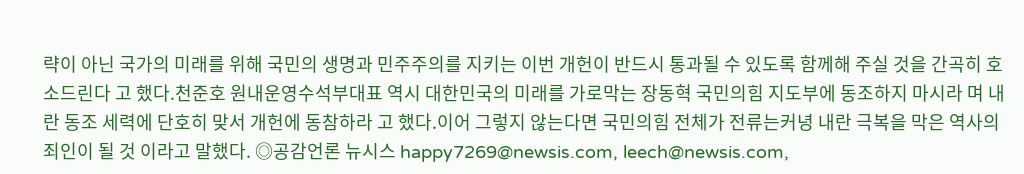략이 아닌 국가의 미래를 위해 국민의 생명과 민주주의를 지키는 이번 개헌이 반드시 통과될 수 있도록 함께해 주실 것을 간곡히 호소드린다 고 했다.천준호 원내운영수석부대표 역시 대한민국의 미래를 가로막는 장동혁 국민의힘 지도부에 동조하지 마시라 며 내란 동조 세력에 단호히 맞서 개헌에 동참하라 고 했다.이어 그렇지 않는다면 국민의힘 전체가 전류는커녕 내란 극복을 막은 역사의 죄인이 될 것 이라고 말했다. ◎공감언론 뉴시스 happy7269@newsis.com, leech@newsis.com,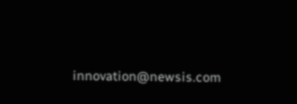innovation@newsis.com